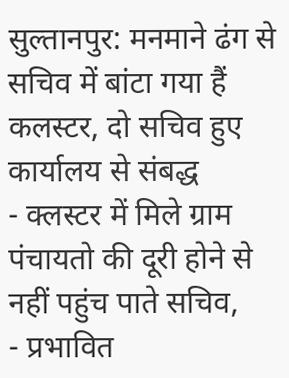सुल्तानपुर: मनमाने ढंग से सचिव में बांटा गया हैं कलस्टर, दो सचिव हुए कार्यालय से संबद्ध
- क्लस्टर में मिले ग्राम पंचायतो की दूरी होने से नहीं पहुंच पाते सचिव,
- प्रभावित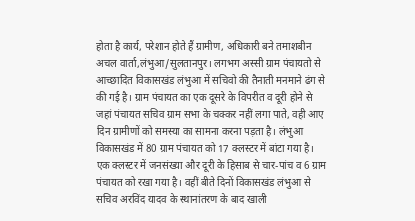होता है कार्य, परेशान होते हैं ग्रामीण, अधिकारी बने तमाशबीन
अचल वार्ता,लंभुआ/सुलतानपुर। लगभग अस्सी ग्राम पंचायतो से आच्छादित विकासखंड लंभुआ में सचिवो की तैनाती मनमाने ढंग से की गई है। ग्राम पंचायत का एक दूसरे के विपरीत व दूरी होने से जहां पंचायत सचिव ग्राम सभा के चक्कर नहीं लगा पाते, वही आए दिन ग्रामीणों को समस्या का सामना करना पड़ता है। लंभुआ विकासखंड में 80 ग्राम पंचायत को 17 क्लस्टर में बांटा गया है। एक क्लस्टर में जनसंख्या और दूरी के हिसाब से चार-पांच व 6 ग्राम पंचायत को रखा गया है। वहीं बीते दिनों विकासखंड लंभुआ से सचिव अरविंद यादव के स्थानांतरण के बाद खाली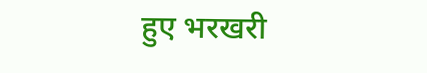हुए भरखरी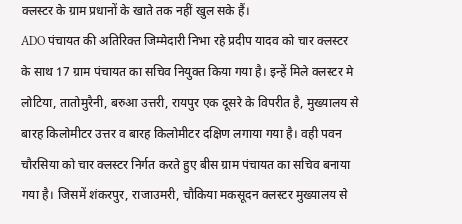क्लस्टर के ग्राम प्रधानों के खाते तक नहीं खुल सके हैं।
ADO पंचायत की अतिरिक्त जिम्मेदारी निभा रहे प्रदीप यादव को चार क्लस्टर के साथ 17 ग्राम पंचायत का सचिव नियुक्त किया गया है। इन्हें मिले क्लस्टर मे लोटिया, तातोमुरैनी, बरुआ उत्तरी, रायपुर एक दूसरे के विपरीत है, मुख्यालय से बारह किलोमीटर उत्तर व बारह किलोमीटर दक्षिण लगाया गया है। वही पवन चौरसिया को चार क्लस्टर निर्गत करते हुए बीस ग्राम पंचायत का सचिव बनाया गया है। जिसमें शंकरपुर, राजाउमरी, चौकिया मकसूदन क्लस्टर मुख्यालय से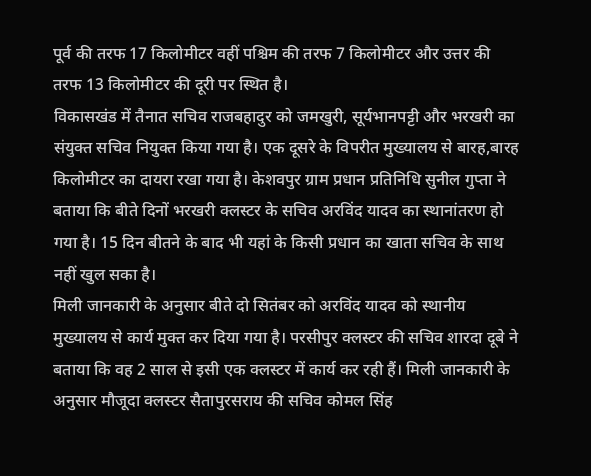पूर्व की तरफ 17 किलोमीटर वहीं पश्चिम की तरफ 7 किलोमीटर और उत्तर की तरफ 13 किलोमीटर की दूरी पर स्थित है।
विकासखंड में तैनात सचिव राजबहादुर को जमखुरी, सूर्यभानपट्टी और भरखरी का संयुक्त सचिव नियुक्त किया गया है। एक दूसरे के विपरीत मुख्यालय से बारह,बारह किलोमीटर का दायरा रखा गया है। केशवपुर ग्राम प्रधान प्रतिनिधि सुनील गुप्ता ने बताया कि बीते दिनों भरखरी क्लस्टर के सचिव अरविंद यादव का स्थानांतरण हो गया है। 15 दिन बीतने के बाद भी यहां के किसी प्रधान का खाता सचिव के साथ नहीं खुल सका है।
मिली जानकारी के अनुसार बीते दो सितंबर को अरविंद यादव को स्थानीय मुख्यालय से कार्य मुक्त कर दिया गया है। परसीपुर क्लस्टर की सचिव शारदा दूबे ने बताया कि वह 2 साल से इसी एक क्लस्टर में कार्य कर रही हैं। मिली जानकारी के अनुसार मौजूदा क्लस्टर सैतापुरसराय की सचिव कोमल सिंह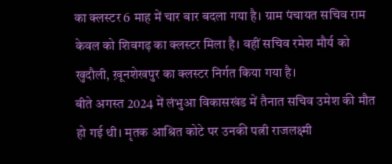का क्लस्टर 6 माह में चार बार बदला गया है। ग्राम पंचायत सचिव राम केवल को शिवगढ़ का क्लस्टर मिला है। वहीं सचिव रमेश मौर्य को खुदौली, ख़ूनशेखपुर का क्लस्टर निर्गत किया गया है।
बीते अगस्त 2024 में लंभुआ विकासखंड में तैनात सचिव उमेश की मौत हो गई थी। मृतक आश्रित कोटे पर उनकी पत्नी राजलक्ष्मी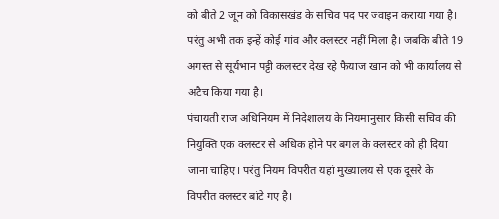को बीते 2 जून को विकासखंड के सचिव पद पर ज्वाइन कराया गया है। परंतु अभी तक इन्हें कोई गांव और क्लस्टर नहीं मिला है। जबकि बीते 19 अगस्त से सूर्यभान पट्टी कलस्टर देख रहे फैयाज खान को भी कार्यालय से अटैच किया गया है।
पंचायती राज अधिनियम में निदेशालय के नियमानुसार किसी सचिव की नियुक्ति एक क्लस्टर से अधिक होने पर बगल के क्लस्टर को ही दिया जाना चाहिए। परंतु नियम विपरीत यहां मुख्यालय से एक दूसरे के विपरीत क्लस्टर बांटे गए है।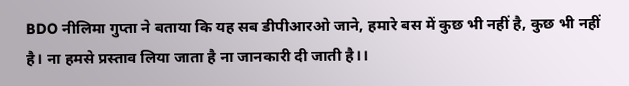BDO नीलिमा गुप्ता ने बताया कि यह सब डीपीआरओ जाने, हमारे बस में कुछ भी नहीं है, कुछ भी नहीं है। ना हमसे प्रस्ताव लिया जाता है ना जानकारी दी जाती है।।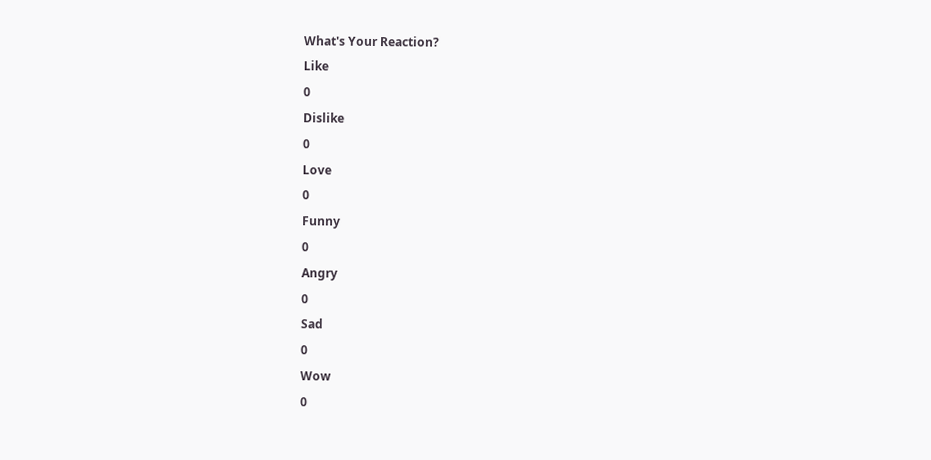What's Your Reaction?
Like
0
Dislike
0
Love
0
Funny
0
Angry
0
Sad
0
Wow
0